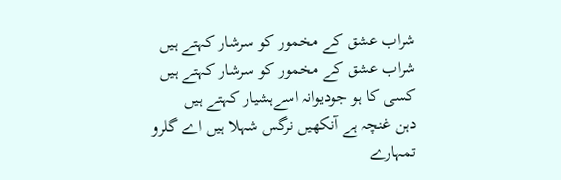شراب عشق کے مخمور کو سرشار کہتے ہیں
شراب عشق کے مخمور کو سرشار کہتے ہیں
کسی کا ہو جودیوانہ اسےہشیار کہتے ہیں
دہن غنچہ ہے آنکھیں نرگس شہلا ہیں اے گلرو
تمہارے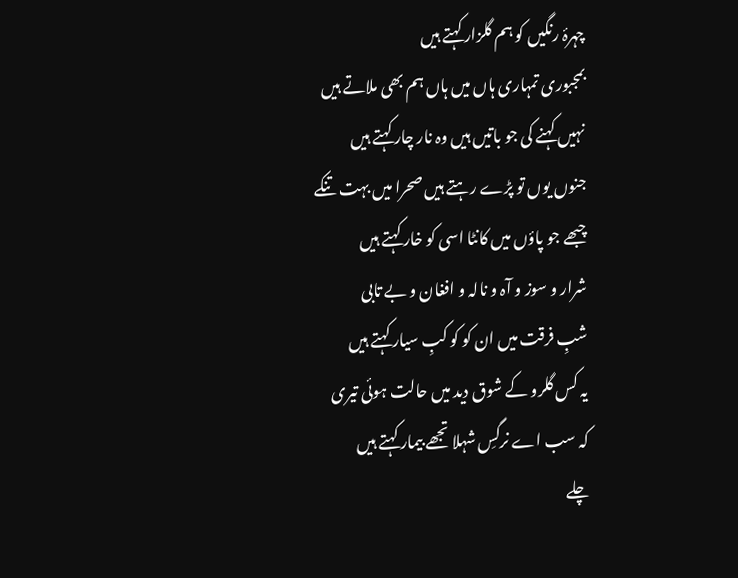چہرۂ رنگیں کو ہم گلزار کہتے ہیں
بمجبوری تمہاری ہاں میں ہاں ہم بھی ملاتے ہیں
نہیں کہنے کی جو باتیں ہیں وہ نار چار کہتے ہیں
جنوں یوں تو پڑے رہتے ہیں صحرا میں بہت تنکے
چبھے جو پاؤں میں کانٹا اسی کو خار کہتے ہیں
شرار و سوز و آہ و نالہ و افغان و بے تابی
شبِ فرقت میں ان کو کو کبِ سیار کہتے ہیں
یہ کس گلرو کے شوق دید میں حالت ہوئی تیری
کہ سب اے نرگسِ شہلا تجھے بیمار کہتے ہیں
چلے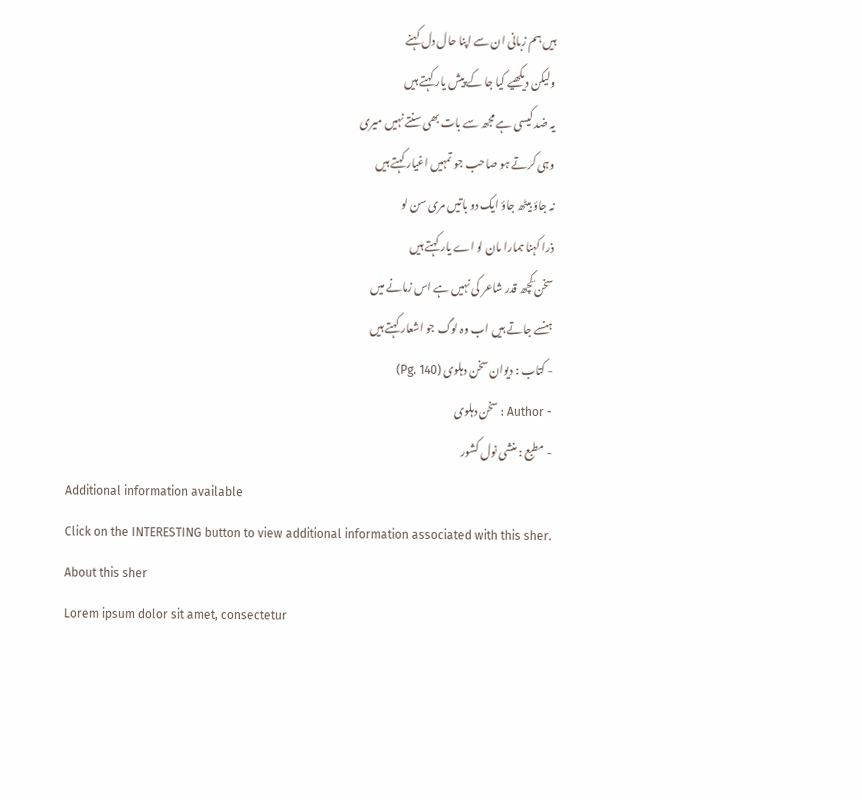ہیں ہم زبانی ان سے اپنا حال دل کہنے
ولیکن دیکھیے کیا جا کے پیش یار کہتے ہیں
یہ ضد کیسی ہے مجھ سے بات بھی سنتے نہیں میری
وہی کرتے ہو صاحب جو تمہیں اغیار کہتے ہیں
نہ جاؤ بیٹھ جاؤ ایک دو باتیں مری سن لو
ذرا کہنا ہمارا مان لو اے یار کہتے ہیں
سخن ؔکچھ قدر شاعر کی نہیں ہے اس زمانے میں
ہنسے جاتے ہیں اب وہ لوگ جو اشعار کہتے ہیں
- کتاب : دیوان سخن دہلوی (Pg. 140)
- Author : سخن دہلوی
- مطبع : منشی نول کشور
Additional information available
Click on the INTERESTING button to view additional information associated with this sher.
About this sher
Lorem ipsum dolor sit amet, consectetur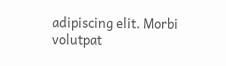adipiscing elit. Morbi volutpat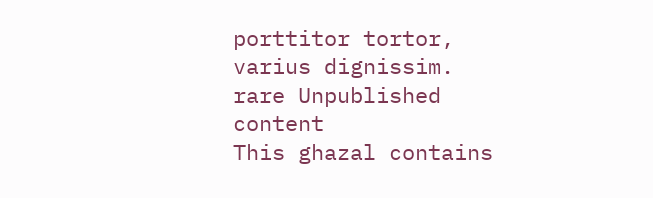porttitor tortor, varius dignissim.
rare Unpublished content
This ghazal contains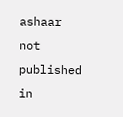ashaar not published in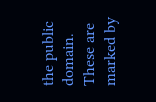the public domain. These are marked by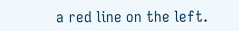a red line on the left.